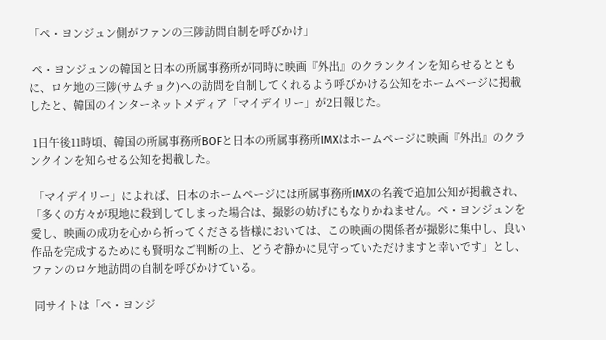「ペ・ヨンジュン側がファンの三陟訪問自制を呼びかけ」

 ペ・ヨンジュンの韓国と日本の所属事務所が同時に映画『外出』のクランクインを知らせるとともに、ロケ地の三陟(サムチョク)への訪問を自制してくれるよう呼びかける公知をホームページに掲載したと、韓国のインターネットメディア「マイデイリー」が2日報じた。

 1日午後11時頃、韓国の所属事務所BOFと日本の所属事務所IMXはホームページに映画『外出』のクランクインを知らせる公知を掲載した。

 「マイデイリー」によれば、日本のホームページには所属事務所IMXの名義で追加公知が掲載され、「多くの方々が現地に殺到してしまった場合は、撮影の妨げにもなりかねません。ペ・ヨンジュンを愛し、映画の成功を心から祈ってくださる皆様においては、この映画の関係者が撮影に集中し、良い作品を完成するためにも賢明なご判断の上、どうぞ静かに見守っていただけますと幸いです」とし、ファンのロケ地訪問の自制を呼びかけている。

 同サイトは「ペ・ヨンジ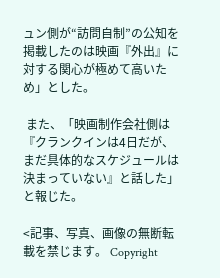ュン側が“訪問自制”の公知を掲載したのは映画『外出』に対する関心が極めて高いため」とした。

 また、「映画制作会社側は『クランクインは4日だが、まだ具体的なスケジュールは決まっていない』と話した」と報じた。

<記事、写真、画像の無断転載を禁じます。 Copyright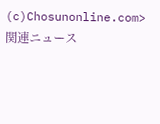(c)Chosunonline.com>
関連ニュース